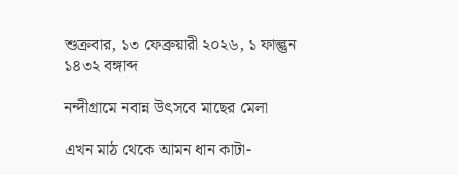শুক্রবার, ১৩ ফেব্রুয়ারী ২০২৬, ১ ফাল্গুন ১৪৩২ বঙ্গাব্দ

নন্দীগ্রামে নবান্ন উৎসবে মাছের মেলা

এখন মাঠ থেকে আমন ধান কাটা-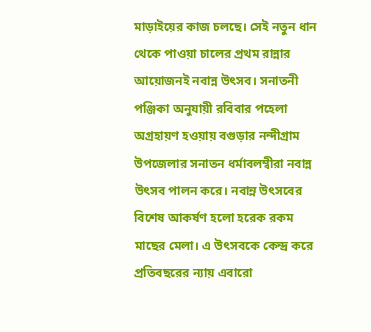মাড়াইয়ের কাজ চলছে। সেই নতুন ধান থেকে পাওয়া চালের প্রথম রান্নার আয়োজনই নবান্ন উৎসব। সনাতনী পঞ্জিকা অনুযায়ী রবিবার পহেলা অগ্রহায়ণ হওয়ায় বগুড়ার নন্দীগ্রাম উপজেলার সনাতন ধর্মাবলম্বীরা নবান্ন উৎসব পালন করে। নবান্ন উৎসবের বিশেষ আকর্ষণ হলো হরেক রকম মাছের মেলা। এ উৎসবকে কেন্দ্র করে প্রতিবছরের ন্যায় এবারো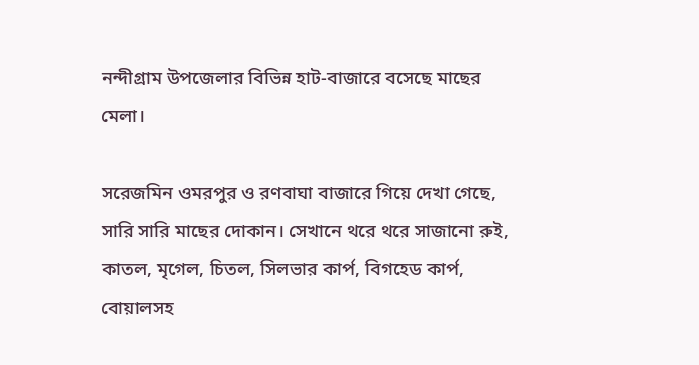নন্দীগ্রাম উপজেলার বিভিন্ন হাট-বাজারে বসেছে মাছের মেলা।

সরেজমিন ওমরপুর ও রণবাঘা বাজারে গিয়ে দেখা গেছে, সারি সারি মাছের দোকান। সেখানে থরে থরে সাজানো রুই, কাতল, মৃগেল, চিতল, সিলভার কার্প, বিগহেড কার্প, বোয়ালসহ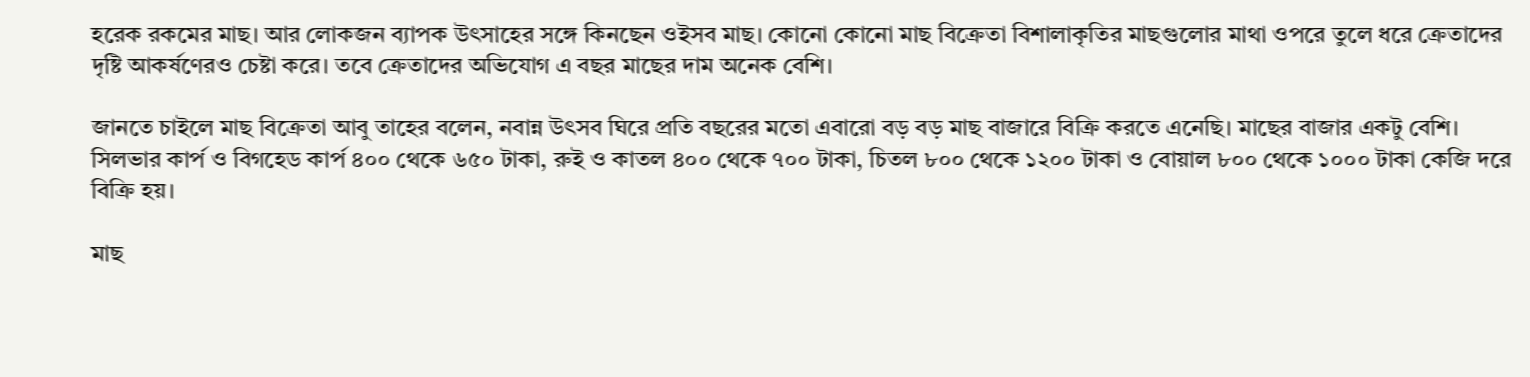হরেক রকমের মাছ। আর লোকজন ব্যাপক উৎসাহের সঙ্গে কিনছেন ওইসব মাছ। কোনো কোনো মাছ বিক্রেতা বিশালাকৃতির মাছগুলোর মাথা ওপরে তুলে ধরে ক্রেতাদের দৃষ্টি আকর্ষণেরও চেষ্টা করে। তবে ক্রেতাদের অভিযোগ এ বছর মাছের দাম অনেক বেশি।

জানতে চাইলে মাছ বিক্রেতা আবু তাহের বলেন, নবান্ন উৎসব ঘিরে প্রতি বছরের মতো এবারো বড় বড় মাছ বাজারে বিক্রি করতে এনেছি। মাছের বাজার একটু বেশি। সিলভার কার্প ও বিগহেড কার্প ৪০০ থেকে ৬৫০ টাকা, রুই ও কাতল ৪০০ থেকে ৭০০ টাকা, চিতল ৮০০ থেকে ১২০০ টাকা ও বোয়াল ৮০০ থেকে ১০০০ টাকা কেজি দরে বিক্রি হয়।

মাছ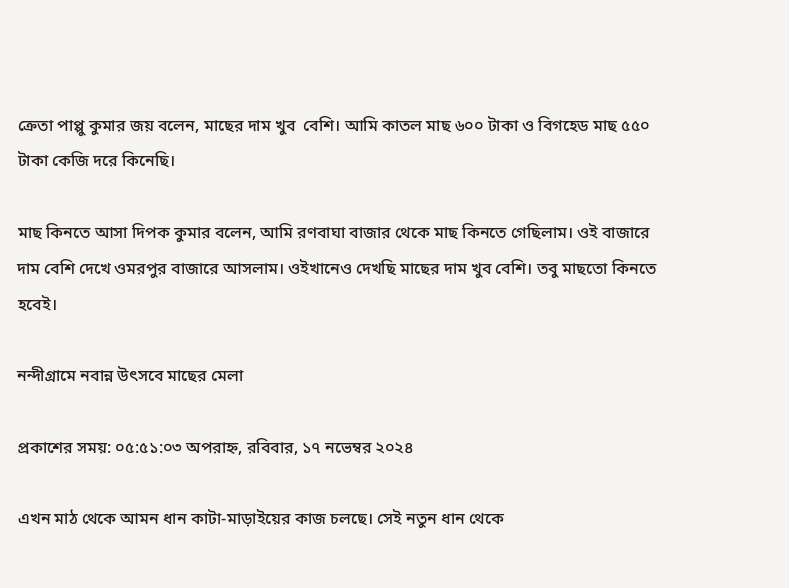ক্রেতা পাপ্পু কুমার জয় বলেন, মাছের দাম খুব  বেশি। আমি কাতল মাছ ৬০০ টাকা ও বিগহেড মাছ ৫৫০ টাকা কেজি দরে কিনেছি।

মাছ কিনতে আসা দিপক কুমার বলেন, আমি রণবাঘা বাজার থেকে মাছ কিনতে গেছিলাম। ওই বাজারে দাম বেশি দেখে ওমরপুর বাজারে আসলাম। ওইখানেও দেখছি মাছের দাম খুব বেশি। তবু মাছতো কিনতে হবেই।

নন্দীগ্রামে নবান্ন উৎসবে মাছের মেলা

প্রকাশের সময়: ০৫:৫১:০৩ অপরাহ্ন, রবিবার, ১৭ নভেম্বর ২০২৪

এখন মাঠ থেকে আমন ধান কাটা-মাড়াইয়ের কাজ চলছে। সেই নতুন ধান থেকে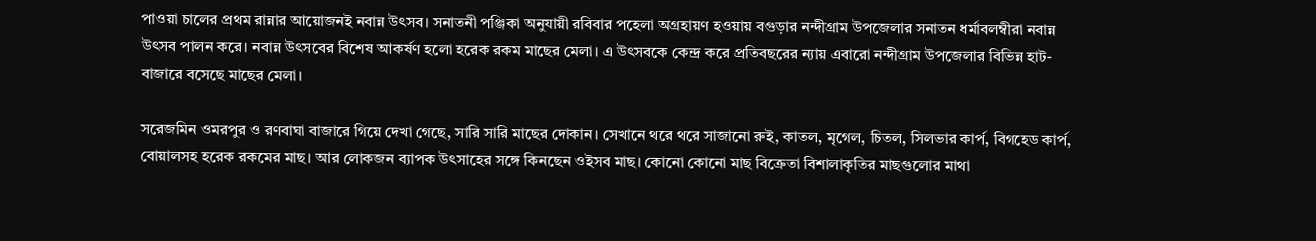পাওয়া চালের প্রথম রান্নার আয়োজনই নবান্ন উৎসব। সনাতনী পঞ্জিকা অনুযায়ী রবিবার পহেলা অগ্রহায়ণ হওয়ায় বগুড়ার নন্দীগ্রাম উপজেলার সনাতন ধর্মাবলম্বীরা নবান্ন উৎসব পালন করে। নবান্ন উৎসবের বিশেষ আকর্ষণ হলো হরেক রকম মাছের মেলা। এ উৎসবকে কেন্দ্র করে প্রতিবছরের ন্যায় এবারো নন্দীগ্রাম উপজেলার বিভিন্ন হাট-বাজারে বসেছে মাছের মেলা।

সরেজমিন ওমরপুর ও রণবাঘা বাজারে গিয়ে দেখা গেছে, সারি সারি মাছের দোকান। সেখানে থরে থরে সাজানো রুই, কাতল, মৃগেল, চিতল, সিলভার কার্প, বিগহেড কার্প, বোয়ালসহ হরেক রকমের মাছ। আর লোকজন ব্যাপক উৎসাহের সঙ্গে কিনছেন ওইসব মাছ। কোনো কোনো মাছ বিক্রেতা বিশালাকৃতির মাছগুলোর মাথা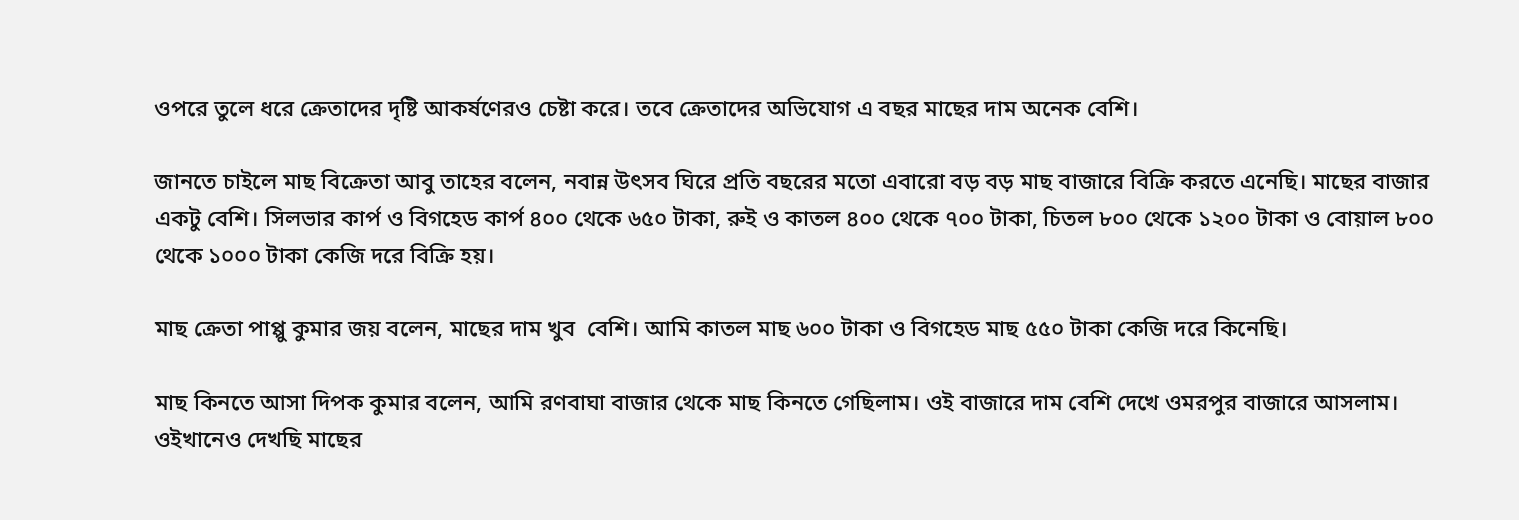ওপরে তুলে ধরে ক্রেতাদের দৃষ্টি আকর্ষণেরও চেষ্টা করে। তবে ক্রেতাদের অভিযোগ এ বছর মাছের দাম অনেক বেশি।

জানতে চাইলে মাছ বিক্রেতা আবু তাহের বলেন, নবান্ন উৎসব ঘিরে প্রতি বছরের মতো এবারো বড় বড় মাছ বাজারে বিক্রি করতে এনেছি। মাছের বাজার একটু বেশি। সিলভার কার্প ও বিগহেড কার্প ৪০০ থেকে ৬৫০ টাকা, রুই ও কাতল ৪০০ থেকে ৭০০ টাকা, চিতল ৮০০ থেকে ১২০০ টাকা ও বোয়াল ৮০০ থেকে ১০০০ টাকা কেজি দরে বিক্রি হয়।

মাছ ক্রেতা পাপ্পু কুমার জয় বলেন, মাছের দাম খুব  বেশি। আমি কাতল মাছ ৬০০ টাকা ও বিগহেড মাছ ৫৫০ টাকা কেজি দরে কিনেছি।

মাছ কিনতে আসা দিপক কুমার বলেন, আমি রণবাঘা বাজার থেকে মাছ কিনতে গেছিলাম। ওই বাজারে দাম বেশি দেখে ওমরপুর বাজারে আসলাম। ওইখানেও দেখছি মাছের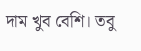দাম খুব বেশি। তবু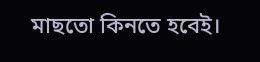মাছতো কিনতে হবেই।